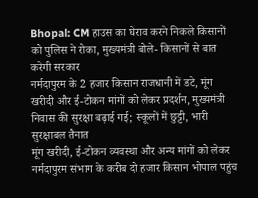Bhopal: CM हाउस का घेराव करने निकले किसानों को पुलिस ने रोका, मुख्यमंत्री बोले- किसानों से बात करेगी सरकार
नर्मदापुरम के 2 हजार किसान राजधानी में डटे, मूंग खरीदी और ई-टोकन मांगों को लेकर प्रदर्शन, मुख्यमंत्री निवास की सुरक्षा बढ़ाई गई; स्कूलों में छुट्टी, भारी सुरक्षाबल तैनात
मूंग खरीदी, ई-टोकन व्यवस्था और अन्य मांगों को लेकर नर्मदापुरम संभाग के करीब दो हजार किसान भोपाल पहुंच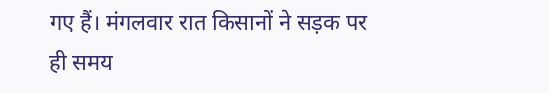गए हैं। मंगलवार रात किसानों ने सड़क पर ही समय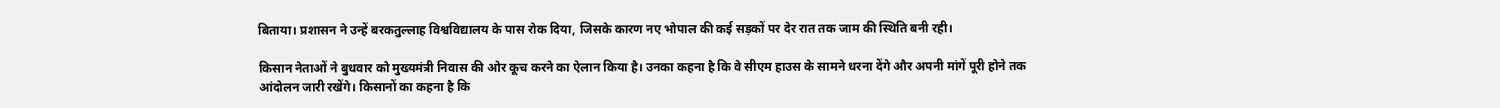बिताया। प्रशासन ने उन्हें बरकतुल्लाह विश्वविद्यालय के पास रोक दिया, जिसके कारण नए भोपाल की कई सड़कों पर देर रात तक जाम की स्थिति बनी रही।

किसान नेताओं ने बुधवार को मुख्यमंत्री निवास की ओर कूच करने का ऐलान किया है। उनका कहना है कि वे सीएम हाउस के सामने धरना देंगे और अपनी मांगें पूरी होने तक आंदोलन जारी रखेंगे। किसानों का कहना है कि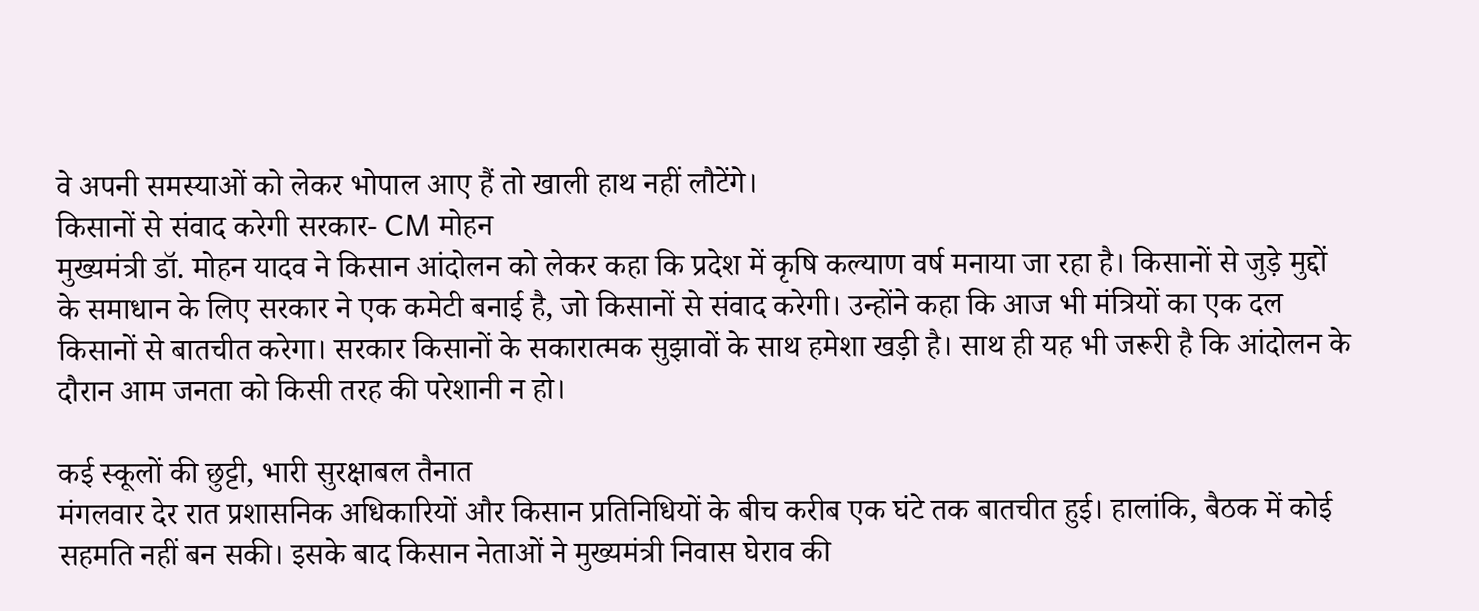वे अपनी समस्याओं को लेकर भोपाल आए हैं तो खाली हाथ नहीं लौटेंगे।
किसानों से संवाद करेगी सरकार- CM मोहन
मुख्यमंत्री डॉ. मोहन यादव ने किसान आंदोलन को लेकर कहा कि प्रदेश में कृषि कल्याण वर्ष मनाया जा रहा है। किसानों से जुड़े मुद्दों के समाधान के लिए सरकार ने एक कमेटी बनाई है, जो किसानों से संवाद करेगी। उन्होंने कहा कि आज भी मंत्रियों का एक दल किसानों से बातचीत करेगा। सरकार किसानों के सकारात्मक सुझावों के साथ हमेशा खड़ी है। साथ ही यह भी जरूरी है कि आंदोलन के दौरान आम जनता को किसी तरह की परेशानी न हो।

कई स्कूलों की छुट्टी, भारी सुरक्षाबल तैनात
मंगलवार देर रात प्रशासनिक अधिकारियों और किसान प्रतिनिधियों के बीच करीब एक घंटे तक बातचीत हुई। हालांकि, बैठक में कोई सहमति नहीं बन सकी। इसके बाद किसान नेताओं ने मुख्यमंत्री निवास घेराव की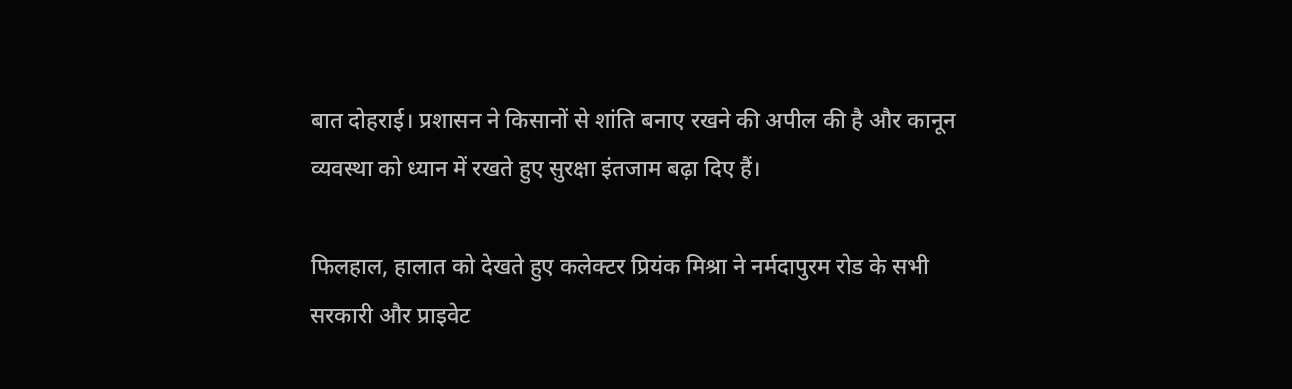बात दोहराई। प्रशासन ने किसानों से शांति बनाए रखने की अपील की है और कानून व्यवस्था को ध्यान में रखते हुए सुरक्षा इंतजाम बढ़ा दिए हैं।

फिलहाल, हालात को देखते हुए कलेक्टर प्रियंक मिश्रा ने नर्मदापुरम रोड के सभी सरकारी और प्राइवेट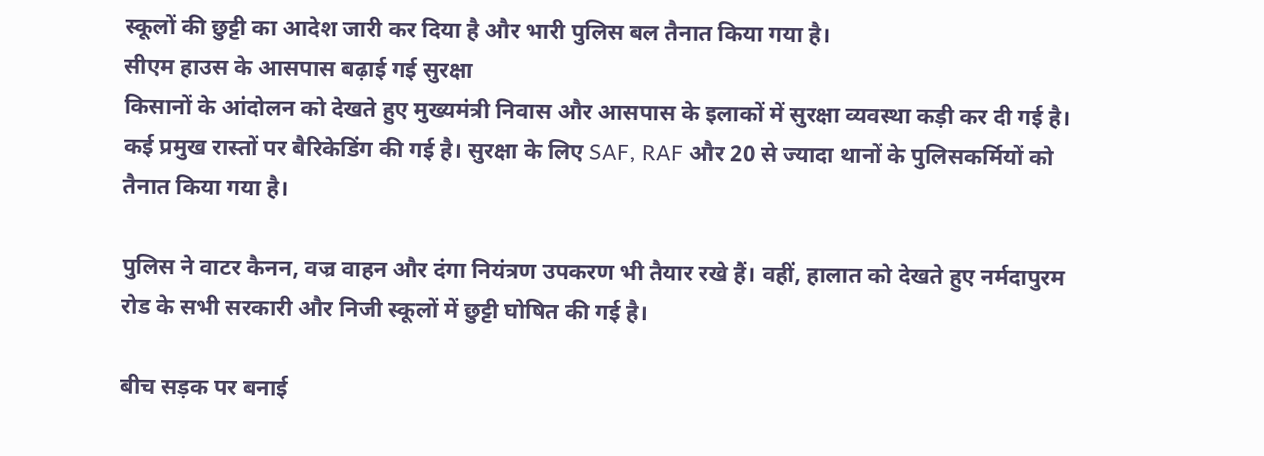स्कूलों की छुट्टी का आदेश जारी कर दिया है और भारी पुलिस बल तैनात किया गया है।
सीएम हाउस के आसपास बढ़ाई गई सुरक्षा
किसानों के आंदोलन को देखते हुए मुख्यमंत्री निवास और आसपास के इलाकों में सुरक्षा व्यवस्था कड़ी कर दी गई है। कई प्रमुख रास्तों पर बैरिकेडिंग की गई है। सुरक्षा के लिए SAF, RAF और 20 से ज्यादा थानों के पुलिसकर्मियों को तैनात किया गया है।

पुलिस ने वाटर कैनन, वज्र वाहन और दंगा नियंत्रण उपकरण भी तैयार रखे हैं। वहीं, हालात को देखते हुए नर्मदापुरम रोड के सभी सरकारी और निजी स्कूलों में छुट्टी घोषित की गई है।

बीच सड़क पर बनाई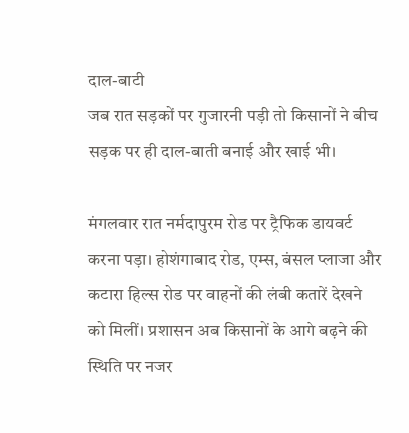दाल-बाटी
जब रात सड़कों पर गुजारनी पड़ी तो किसानों ने बीच सड़क पर ही दाल-बाती बनाई और खाई भी।

मंगलवार रात नर्मदापुरम रोड पर ट्रैफिक डायवर्ट करना पड़ा। होशंगाबाद रोड, एम्स, बंसल प्लाजा और कटारा हिल्स रोड पर वाहनों की लंबी कतारें देखने को मिलीं। प्रशासन अब किसानों के आगे बढ़ने की स्थिति पर नजर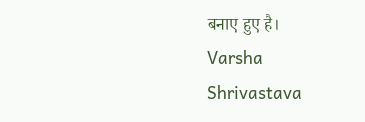बनाए हुए है।
Varsha Shrivastava